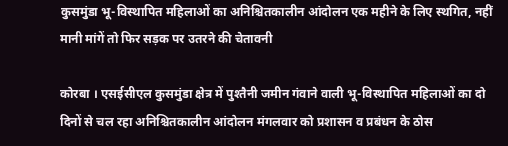कुसमुंडा भू-विस्थापित महिलाओं का अनिश्चितकालीन आंदोलन एक महीने के लिए स्थगित, नहीं मानी मांगें तो फिर सड़क पर उतरने की चेतावनी

कोरबा । एसईसीएल कुसमुंडा क्षेत्र में पुश्तैनी जमीन गंवाने वाली भू-विस्थापित महिलाओं का दो दिनों से चल रहा अनिश्चितकालीन आंदोलन मंगलवार को प्रशासन व प्रबंधन के ठोस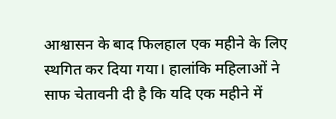आश्वासन के बाद फिलहाल एक महीने के लिए स्थगित कर दिया गया। हालांकि महिलाओं ने साफ चेतावनी दी है कि यदि एक महीने में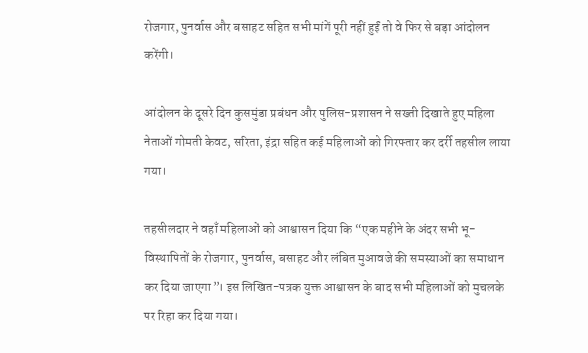रोजगार, पुनर्वास और बसाहट सहित सभी मांगें पूरी नहीं हुईं तो वे फिर से बड़ा आंदोलन करेंगी।

आंदोलन के दूसरे दिन कुसमुंडा प्रबंधन और पुलिस-प्रशासन ने सख्ती दिखाते हुए महिला नेताओं गोमती केवट, सरिता, इंद्रा सहित कई महिलाओं को गिरफ्तार कर दर्री तहसील लाया गया।

तहसीलदार ने वहाँ महिलाओं को आश्वासन दिया कि “एक महीने के अंदर सभी भू-विस्थापितों के रोजगार, पुनर्वास, बसाहट और लंबित मुआवजे की समस्याओं का समाधान कर दिया जाएगा”। इस लिखित-पत्रक युक्त आश्वासन के बाद सभी महिलाओं को मुचलके पर रिहा कर दिया गया।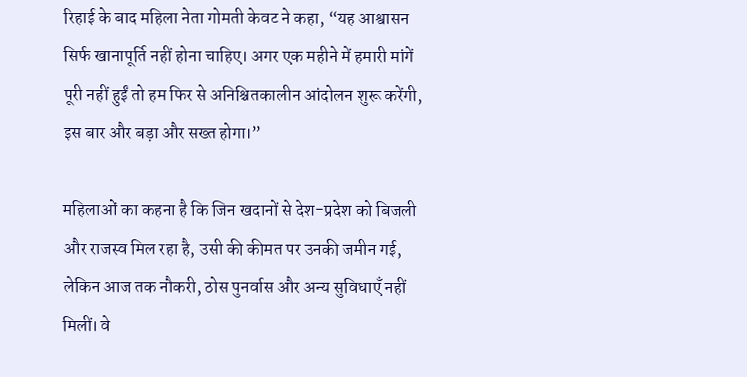रिहाई के बाद महिला नेता गोमती केवट ने कहा, “यह आश्वासन सिर्फ खानापूर्ति नहीं होना चाहिए। अगर एक महीने में हमारी मांगें पूरी नहीं हुईं तो हम फिर से अनिश्चितकालीन आंदोलन शुरू करेंगी, इस बार और बड़ा और सख्त होगा।”

महिलाओं का कहना है कि जिन खदानों से देश-प्रदेश को बिजली और राजस्व मिल रहा है, उसी की कीमत पर उनकी जमीन गई, लेकिन आज तक नौकरी, ठोस पुनर्वास और अन्य सुविधाएँ नहीं मिलीं। वे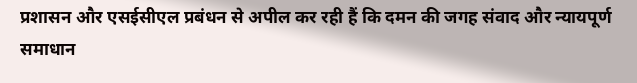प्रशासन और एसईसीएल प्रबंधन से अपील कर रही हैं कि दमन की जगह संवाद और न्यायपूर्ण समाधान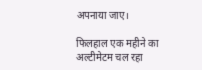अपनाया जाए।

फिलहाल एक महीने का अल्टीमेटम चल रहा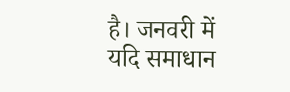है। जनवरी में यदि समाधान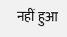नहीं हुआ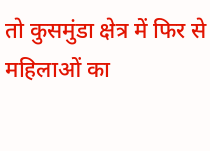तो कुसमुंडा क्षेत्र में फिर से महिलाओं का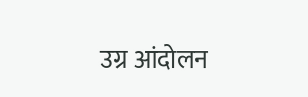उग्र आंदोलन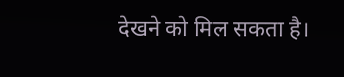देखने को मिल सकता है।